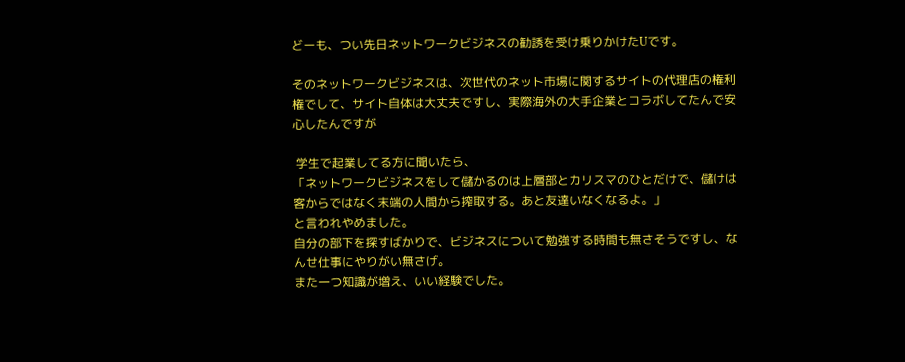どーも、つい先日ネットワークビジネスの勧誘を受け乗りかけたUです。

そのネットワークビジネスは、次世代のネット市場に関するサイトの代理店の権利権でして、サイト自体は大丈夫ですし、実際海外の大手企業とコラボしてたんで安心したんですが

 学生で起業してる方に聞いたら、
「ネットワークビジネスをして儲かるのは上層部とカリスマのひとだけで、儲けは客からではなく末端の人間から搾取する。あと友達いなくなるよ。」
と言われやめました。
自分の部下を探すばかりで、ビジネスについて勉強する時間も無さそうですし、なんせ仕事にやりがい無さげ。
また一つ知識が増え、いい経験でした。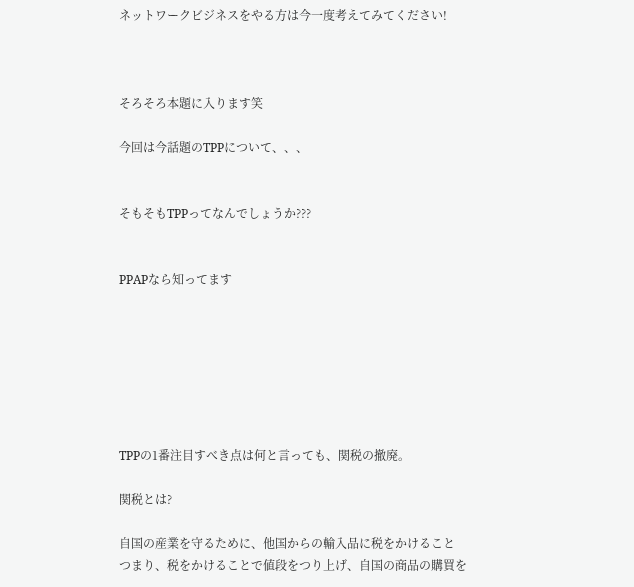ネットワークビジネスをやる方は今一度考えてみてください!



そろそろ本題に入ります笑

今回は今話題のTPPについて、、、


そもそもTPPってなんでしょうか???


PPAPなら知ってます







TPPの1番注目すべき点は何と言っても、関税の撤廃。

関税とは?

自国の産業を守るために、他国からの輸入品に税をかけること
つまり、税をかけることで値段をつり上げ、自国の商品の購買を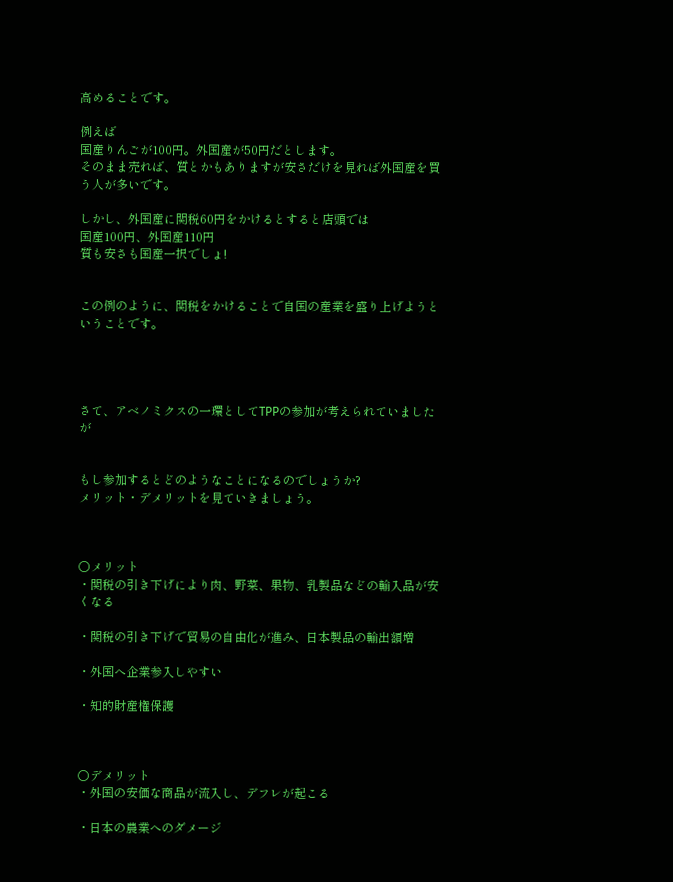高めることです。

例えば
国産りんごが100円。外国産が50円だとします。
そのまま売れば、質とかもありますが安さだけを見れば外国産を買う人が多いです。

しかし、外国産に関税60円をかけるとすると店頭では
国産100円、外国産110円
質も安さも国産一択でしょ!


この例のように、関税をかけることで自国の産業を盛り上げようということです。




さて、アベノミクスの一環としてTPPの参加が考えられていましたが


もし参加するとどのようなことになるのでしょうか?
メリット・デメリットを見ていきましょう。



○メリット
・関税の引き下げにより肉、野菜、果物、乳製品などの輸入品が安くなる

・関税の引き下げで貿易の自由化が進み、日本製品の輸出額増

・外国へ企業参入しやすい

・知的財産権保護



○デメリット
・外国の安価な商品が流入し、デフレが起こる

・日本の農業へのダメージ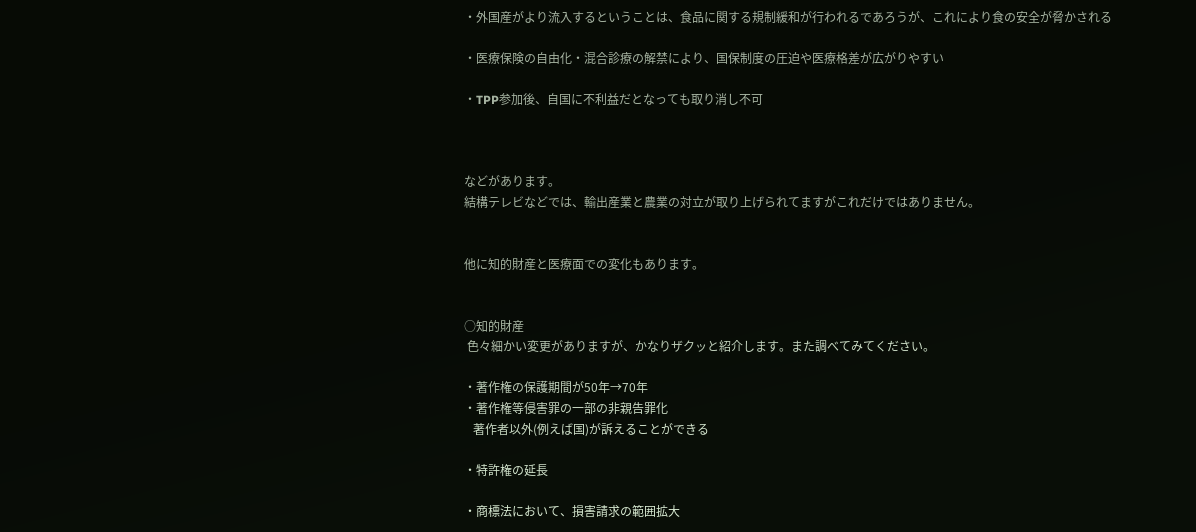・外国産がより流入するということは、食品に関する規制緩和が行われるであろうが、これにより食の安全が脅かされる

・医療保険の自由化・混合診療の解禁により、国保制度の圧迫や医療格差が広がりやすい

・TPP参加後、自国に不利益だとなっても取り消し不可



などがあります。
結構テレビなどでは、輸出産業と農業の対立が取り上げられてますがこれだけではありません。


他に知的財産と医療面での変化もあります。


○知的財産
 色々細かい変更がありますが、かなりザクッと紹介します。また調べてみてください。

・著作権の保護期間が50年→70年
・著作権等侵害罪の一部の非親告罪化
   著作者以外(例えば国)が訴えることができる

・特許権の延長

・商標法において、損害請求の範囲拡大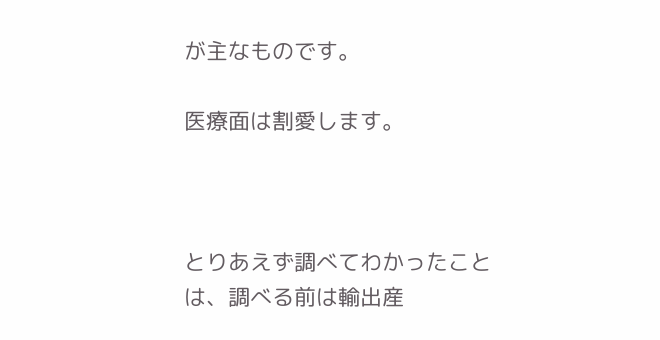が主なものです。

医療面は割愛します。



とりあえず調べてわかったことは、調べる前は輸出産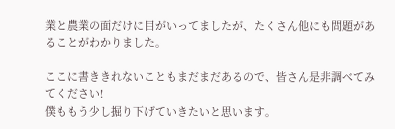業と農業の面だけに目がいってましたが、たくさん他にも問題があることがわかりました。

ここに書ききれないこともまだまだあるので、皆さん是非調べてみてください!
僕ももう少し掘り下げていきたいと思います。